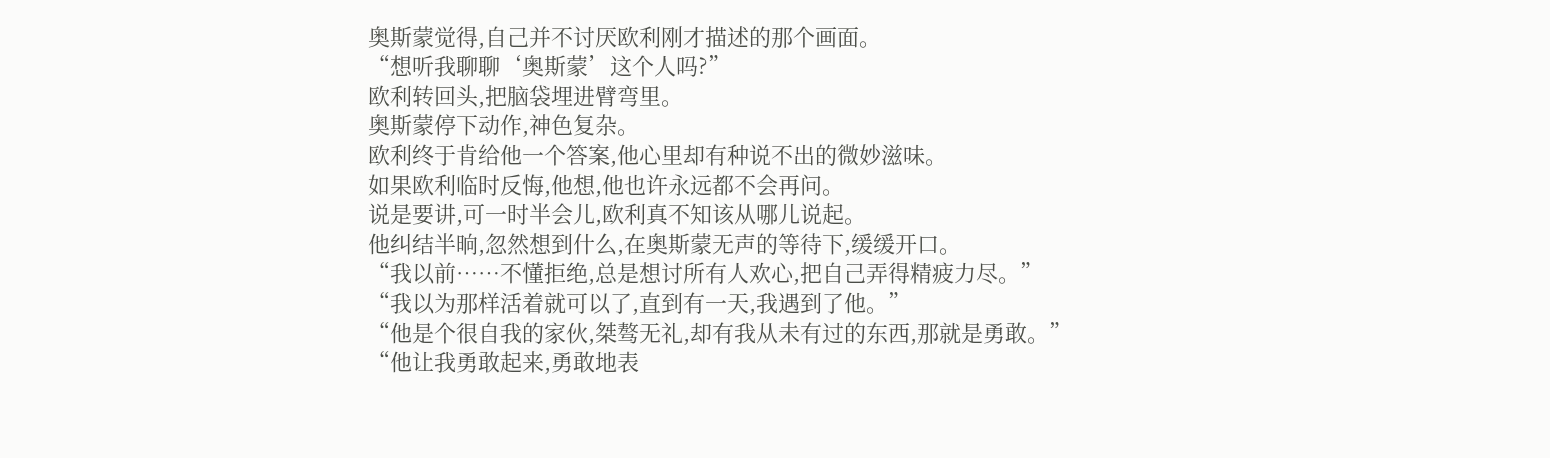奥斯蒙觉得,自己并不讨厌欧利刚才描述的那个画面。
“想听我聊聊‘奥斯蒙’这个人吗?”
欧利转回头,把脑袋埋进臂弯里。
奥斯蒙停下动作,神色复杂。
欧利终于肯给他一个答案,他心里却有种说不出的微妙滋味。
如果欧利临时反悔,他想,他也许永远都不会再问。
说是要讲,可一时半会儿,欧利真不知该从哪儿说起。
他纠结半晌,忽然想到什么,在奥斯蒙无声的等待下,缓缓开口。
“我以前……不懂拒绝,总是想讨所有人欢心,把自己弄得精疲力尽。”
“我以为那样活着就可以了,直到有一天,我遇到了他。”
“他是个很自我的家伙,桀骜无礼,却有我从未有过的东西,那就是勇敢。”
“他让我勇敢起来,勇敢地表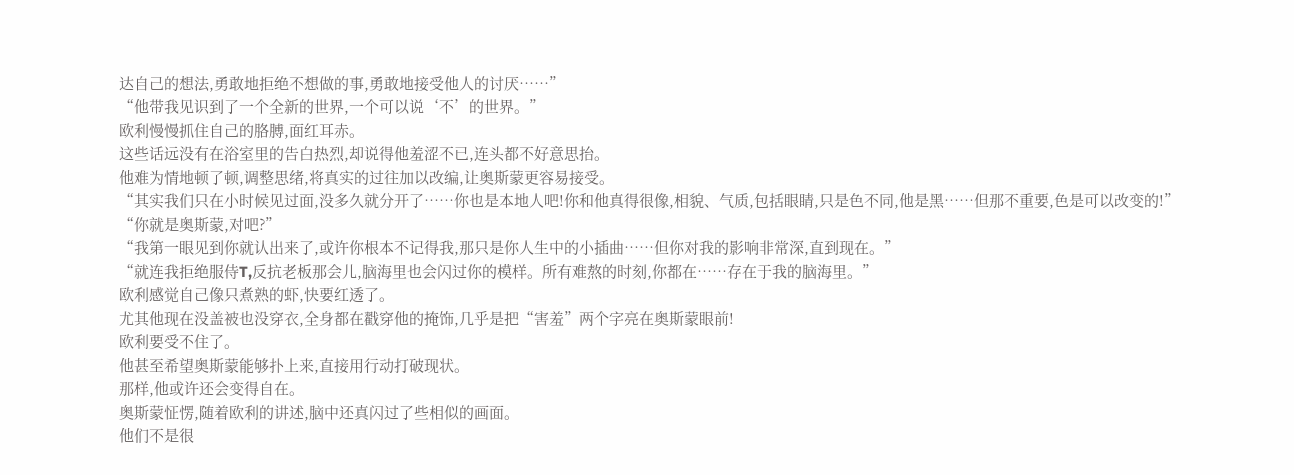达自己的想法,勇敢地拒绝不想做的事,勇敢地接受他人的讨厌……”
“他带我见识到了一个全新的世界,一个可以说‘不’的世界。”
欧利慢慢抓住自己的胳膊,面红耳赤。
这些话远没有在浴室里的告白热烈,却说得他羞涩不已,连头都不好意思抬。
他难为情地顿了顿,调整思绪,将真实的过往加以改编,让奥斯蒙更容易接受。
“其实我们只在小时候见过面,没多久就分开了……你也是本地人吧!你和他真得很像,相貌、气质,包括眼睛,只是色不同,他是黑……但那不重要,色是可以改变的!”
“你就是奥斯蒙,对吧?”
“我第一眼见到你就认出来了,或许你根本不记得我,那只是你人生中的小插曲……但你对我的影响非常深,直到现在。”
“就连我拒绝服侍T,反抗老板那会儿,脑海里也会闪过你的模样。所有难熬的时刻,你都在……存在于我的脑海里。”
欧利感觉自己像只煮熟的虾,快要红透了。
尤其他现在没盖被也没穿衣,全身都在戳穿他的掩饰,几乎是把“害羞”两个字亮在奥斯蒙眼前!
欧利要受不住了。
他甚至希望奥斯蒙能够扑上来,直接用行动打破现状。
那样,他或许还会变得自在。
奥斯蒙怔愣,随着欧利的讲述,脑中还真闪过了些相似的画面。
他们不是很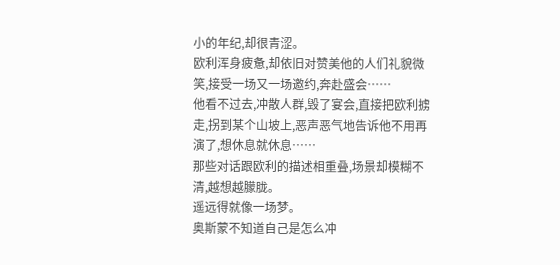小的年纪,却很青涩。
欧利浑身疲惫,却依旧对赞美他的人们礼貌微笑,接受一场又一场邀约,奔赴盛会……
他看不过去,冲散人群,毁了宴会,直接把欧利掳走,拐到某个山坡上,恶声恶气地告诉他不用再演了,想休息就休息……
那些对话跟欧利的描述相重叠,场景却模糊不清,越想越朦胧。
遥远得就像一场梦。
奥斯蒙不知道自己是怎么冲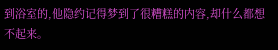到浴室的,他隐约记得梦到了很糟糕的内容,却什么都想不起来。